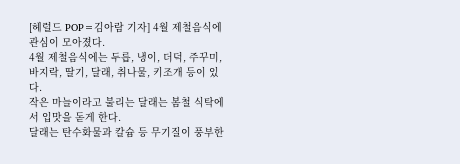[헤럴드 POP=김아람 기자] 4월 제철음식에 관심이 모아졌다.
4월 제철음식에는 두릅, 냉이, 더덕, 주꾸미, 바지락, 딸기, 달래, 취나물, 키조개 등이 있다.
작은 마늘이라고 불리는 달래는 봄철 식탁에서 입맛을 돋게 한다.
달래는 탄수화물과 칼슘 등 무기질이 풍부한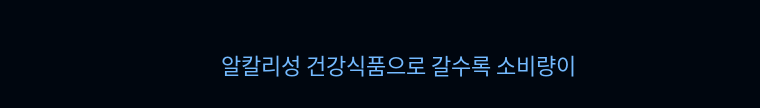알칼리성 건강식품으로 갈수록 소비량이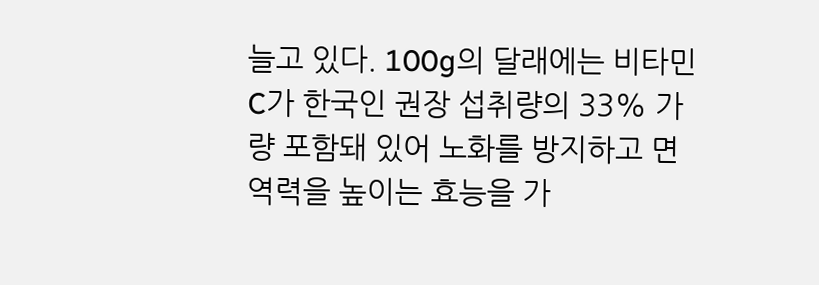늘고 있다. 100g의 달래에는 비타민 C가 한국인 권장 섭취량의 33% 가량 포함돼 있어 노화를 방지하고 면역력을 높이는 효능을 가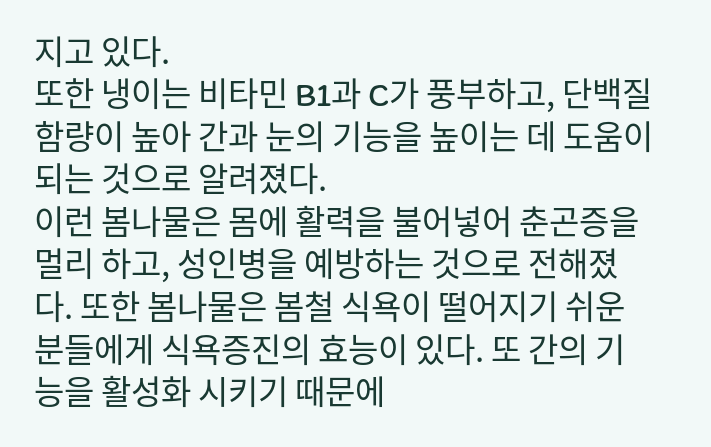지고 있다.
또한 냉이는 비타민 B1과 C가 풍부하고, 단백질 함량이 높아 간과 눈의 기능을 높이는 데 도움이 되는 것으로 알려졌다.
이런 봄나물은 몸에 활력을 불어넣어 춘곤증을 멀리 하고, 성인병을 예방하는 것으로 전해졌다. 또한 봄나물은 봄철 식욕이 떨어지기 쉬운 분들에게 식욕증진의 효능이 있다. 또 간의 기능을 활성화 시키기 때문에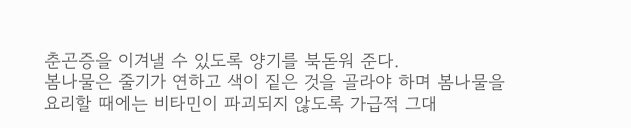춘곤증을 이겨낼 수 있도록 양기를 북돋워 준다.
봄나물은 줄기가 연하고 색이 짙은 것을 골라야 하며 봄나물을 요리할 때에는 비타민이 파괴되지 않도록 가급적 그대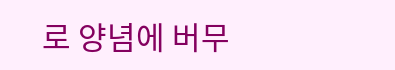로 양념에 버무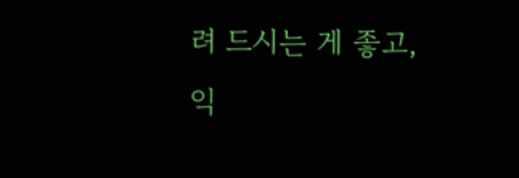려 드시는 게 좋고, 익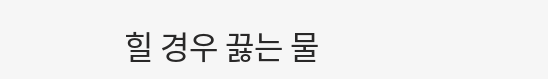힐 경우 끓는 물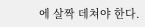에 살짝 데쳐야 한다.